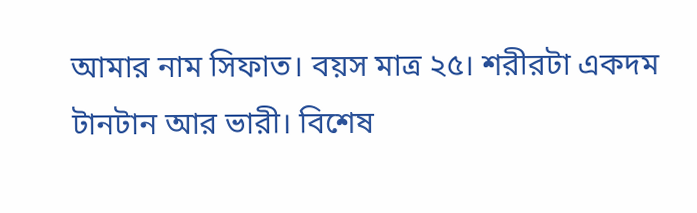আমার নাম সিফাত। বয়স মাত্র ২৫। শরীরটা একদম টানটান আর ভারী। বিশেষ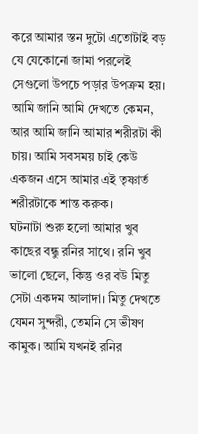করে আমার স্তন দুটো এতোটাই বড় যে যেকোনো জামা পরলেই সেগুলো উপচে পড়ার উপক্রম হয়। আমি জানি আমি দেখতে কেমন, আর আমি জানি আমার শরীরটা কী চায়। আমি সবসময় চাই কেউ একজন এসে আমার এই তৃষ্ণার্ত শরীরটাকে শান্ত করুক।
ঘটনাটা শুরু হলো আমার খুব কাছের বন্ধু রনির সাথে। রনি খুব ভালো ছেলে, কিন্তু ওর বউ মিতু সেটা একদম আলাদা। মিতু দেখতে যেমন সুন্দরী, তেমনি সে ভীষণ কামুক। আমি যখনই রনির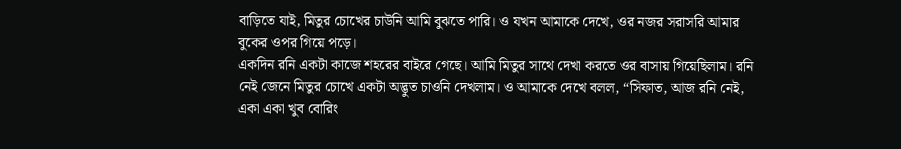বাড়িতে যাই, মিতুর চোখের চাউনি আমি বুঝতে পারি। ও যখন আমাকে দেখে, ওর নজর সরাসরি আমার বুকের ওপর গিয়ে পড়ে।
একদিন রনি একটা কাজে শহরের বাইরে গেছে। আমি মিতুর সাথে দেখা করতে ওর বাসায় গিয়েছিলাম। রনি নেই জেনে মিতুর চোখে একটা অদ্ভুত চাওনি দেখলাম। ও আমাকে দেখে বলল, “সিফাত, আজ রনি নেই, একা একা খুব বোরিং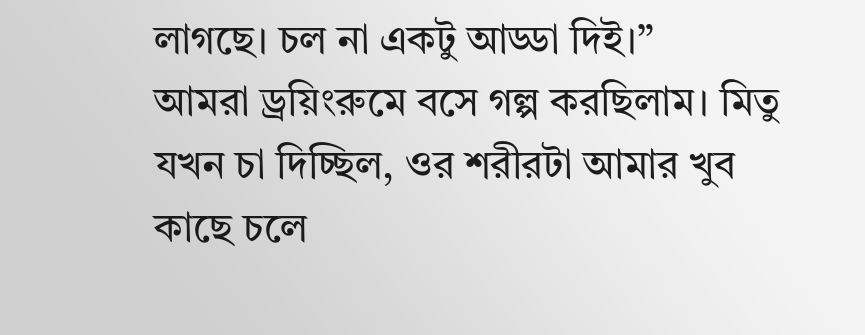লাগছে। চল না একটু আড্ডা দিই।”
আমরা ড্রয়িংরুমে বসে গল্প করছিলাম। মিতু যখন চা দিচ্ছিল, ওর শরীরটা আমার খুব কাছে চলে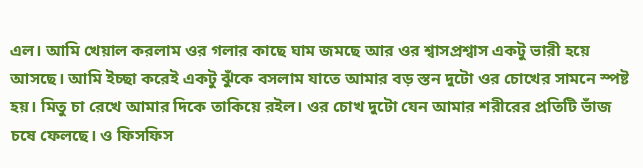এল। আমি খেয়াল করলাম ওর গলার কাছে ঘাম জমছে আর ওর শ্বাসপ্রশ্বাস একটু ভারী হয়ে আসছে। আমি ইচ্ছা করেই একটু ঝুঁকে বসলাম যাতে আমার বড় স্তন দুটো ওর চোখের সামনে স্পষ্ট হয়। মিতু চা রেখে আমার দিকে তাকিয়ে রইল। ওর চোখ দুটো যেন আমার শরীরের প্রতিটি ভাঁজ চষে ফেলছে। ও ফিসফিস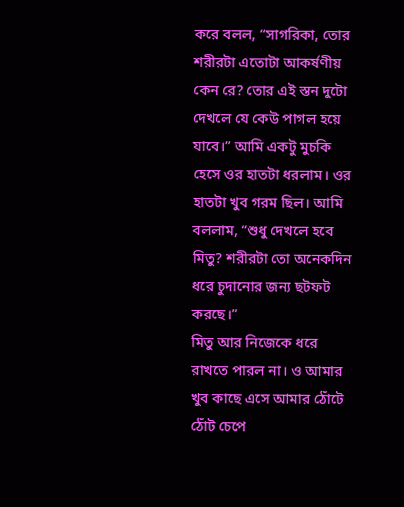করে বলল, “সাগরিকা, তোর শরীরটা এতোটা আকর্ষণীয় কেন রে? তোর এই স্তন দুটো দেখলে যে কেউ পাগল হয়ে যাবে।” আমি একটু মুচকি হেসে ওর হাতটা ধরলাম। ওর হাতটা খুব গরম ছিল। আমি বললাম, “শুধু দেখলে হবে মিতু? শরীরটা তো অনেকদিন ধরে চুদানোর জন্য ছটফট করছে।”
মিতু আর নিজেকে ধরে রাখতে পারল না। ও আমার খুব কাছে এসে আমার ঠোঁটে ঠোঁট চেপে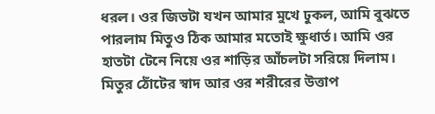ধরল। ওর জিভটা যখন আমার মুখে ঢুকল, আমি বুঝতে পারলাম মিতুও ঠিক আমার মতোই ক্ষুধার্ত। আমি ওর হাতটা টেনে নিয়ে ওর শাড়ির আঁচলটা সরিয়ে দিলাম। মিতুর ঠোঁটের স্বাদ আর ওর শরীরের উত্তাপ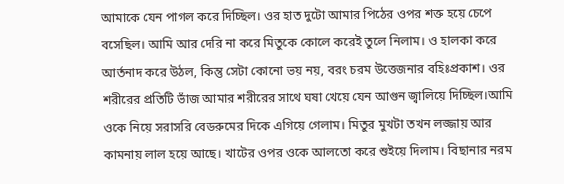আমাকে যেন পাগল করে দিচ্ছিল। ওর হাত দুটো আমার পিঠের ওপর শক্ত হয়ে চেপে বসেছিল। আমি আর দেরি না করে মিতুকে কোলে করেই তুলে নিলাম। ও হালকা করে আর্তনাদ করে উঠল, কিন্তু সেটা কোনো ভয় নয়, বরং চরম উত্তেজনার বহিঃপ্রকাশ। ওর শরীরের প্রতিটি ভাঁজ আমার শরীরের সাথে ঘষা খেয়ে যেন আগুন জ্বালিয়ে দিচ্ছিল।আমি ওকে নিয়ে সরাসরি বেডরুমের দিকে এগিয়ে গেলাম। মিতুর মুখটা তখন লজ্জায় আর কামনায় লাল হয়ে আছে। খাটের ওপর ওকে আলতো করে শুইয়ে দিলাম। বিছানার নরম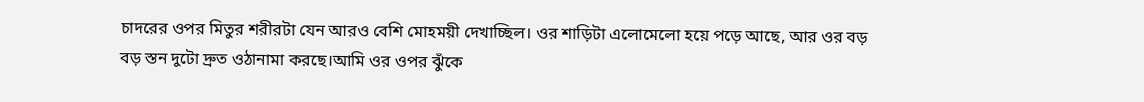চাদরের ওপর মিতুর শরীরটা যেন আরও বেশি মোহময়ী দেখাচ্ছিল। ওর শাড়িটা এলোমেলো হয়ে পড়ে আছে, আর ওর বড় বড় স্তন দুটো দ্রুত ওঠানামা করছে।আমি ওর ওপর ঝুঁকে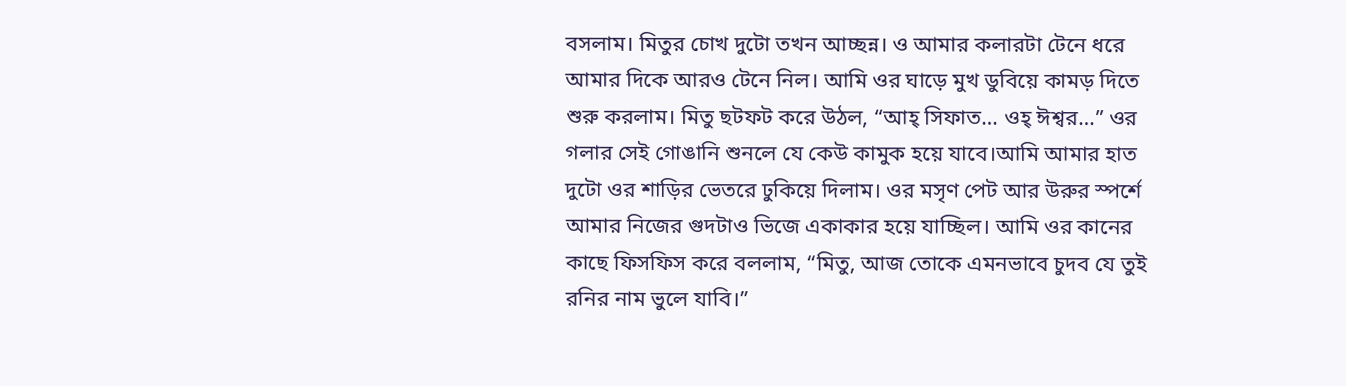বসলাম। মিতুর চোখ দুটো তখন আচ্ছন্ন। ও আমার কলারটা টেনে ধরে আমার দিকে আরও টেনে নিল। আমি ওর ঘাড়ে মুখ ডুবিয়ে কামড় দিতে শুরু করলাম। মিতু ছটফট করে উঠল, “আহ্ সিফাত… ওহ্ ঈশ্বর…” ওর গলার সেই গোঙানি শুনলে যে কেউ কামুক হয়ে যাবে।আমি আমার হাত দুটো ওর শাড়ির ভেতরে ঢুকিয়ে দিলাম। ওর মসৃণ পেট আর উরুর স্পর্শে আমার নিজের গুদটাও ভিজে একাকার হয়ে যাচ্ছিল। আমি ওর কানের কাছে ফিসফিস করে বললাম, “মিতু, আজ তোকে এমনভাবে চুদব যে তুই রনির নাম ভুলে যাবি।”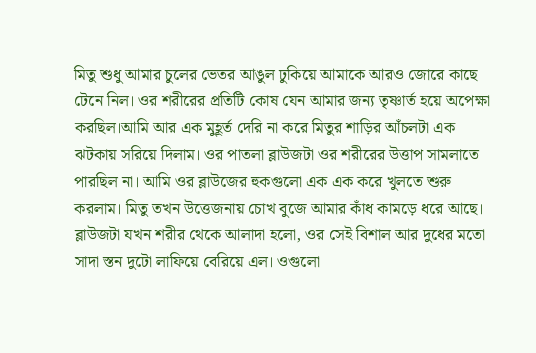মিতু শুধু আমার চুলের ভেতর আঙুল ঢুকিয়ে আমাকে আরও জোরে কাছে টেনে নিল। ওর শরীরের প্রতিটি কোষ যেন আমার জন্য তৃষ্ণার্ত হয়ে অপেক্ষা করছিল।আমি আর এক মুহূর্ত দেরি না করে মিতুর শাড়ির আঁচলটা এক ঝটকায় সরিয়ে দিলাম। ওর পাতলা ব্লাউজটা ওর শরীরের উত্তাপ সামলাতে পারছিল না। আমি ওর ব্লাউজের হুকগুলো এক এক করে খুলতে শুরু করলাম। মিতু তখন উত্তেজনায় চোখ বুজে আমার কাঁধ কামড়ে ধরে আছে। ব্লাউজটা যখন শরীর থেকে আলাদা হলো, ওর সেই বিশাল আর দুধের মতো সাদা স্তন দুটো লাফিয়ে বেরিয়ে এল। ওগুলো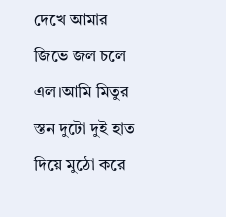দেখে আমার জিভে জল চলে এল।আমি মিতুর স্তন দুটো দুই হাত দিয়ে মুঠো করে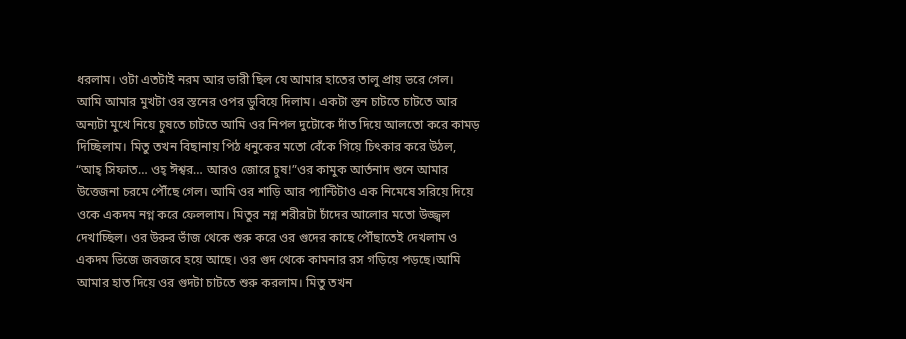ধরলাম। ওটা এতটাই নরম আর ভারী ছিল যে আমার হাতের তালু প্রায় ভরে গেল। আমি আমার মুখটা ওর স্তনের ওপর ডুবিয়ে দিলাম। একটা স্তন চাটতে চাটতে আর অন্যটা মুখে নিয়ে চুষতে চাটতে আমি ওর নিপল দুটোকে দাঁত দিয়ে আলতো করে কামড় দিচ্ছিলাম। মিতু তখন বিছানায় পিঠ ধনুকের মতো বেঁকে গিয়ে চিৎকার করে উঠল, “আহ্ সিফাত… ওহ্ ঈশ্বর… আরও জোরে চুষ!”ওর কামুক আর্তনাদ শুনে আমার উত্তেজনা চরমে পৌঁছে গেল। আমি ওর শাড়ি আর প্যান্টিটাও এক নিমেষে সরিয়ে দিয়ে ওকে একদম নগ্ন করে ফেললাম। মিতুর নগ্ন শরীরটা চাঁদের আলোর মতো উজ্জ্বল দেখাচ্ছিল। ওর উরুর ভাঁজ থেকে শুরু করে ওর গুদের কাছে পৌঁছাতেই দেখলাম ও একদম ভিজে জবজবে হয়ে আছে। ওর গুদ থেকে কামনার রস গড়িয়ে পড়ছে।আমি আমার হাত দিয়ে ওর গুদটা চাটতে শুরু করলাম। মিতু তখন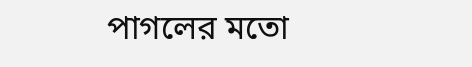পাগলের মতো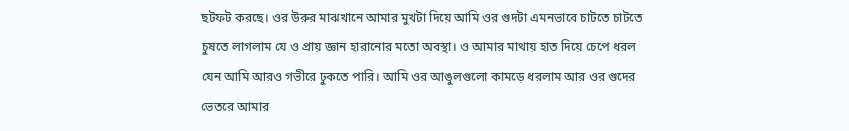ছটফট করছে। ওর উরুর মাঝখানে আমার মুখটা দিয়ে আমি ওর গুদটা এমনভাবে চাটতে চাটতে চুষতে লাগলাম যে ও প্রায় জ্ঞান হারানোর মতো অবস্থা। ও আমার মাথায় হাত দিয়ে চেপে ধরল যেন আমি আরও গভীরে ঢুকতে পারি। আমি ওর আঙুলগুলো কামড়ে ধরলাম আর ওর গুদের ভেতরে আমার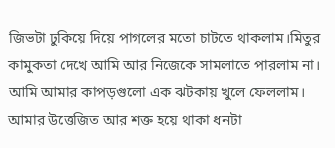জিভটা ঢুকিয়ে দিয়ে পাগলের মতো চাটতে থাকলাম।মিতুর কামুকতা দেখে আমি আর নিজেকে সামলাতে পারলাম না। আমি আমার কাপড়গুলো এক ঝটকায় খুলে ফেললাম। আমার উত্তেজিত আর শক্ত হয়ে থাকা ধনটা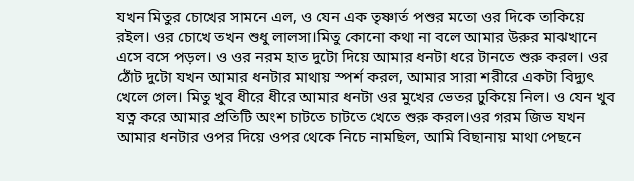যখন মিতুর চোখের সামনে এল, ও যেন এক তৃষ্ণার্ত পশুর মতো ওর দিকে তাকিয়ে রইল। ওর চোখে তখন শুধু লালসা।মিতু কোনো কথা না বলে আমার উরুর মাঝখানে এসে বসে পড়ল। ও ওর নরম হাত দুটো দিয়ে আমার ধনটা ধরে টানতে শুরু করল। ওর ঠোঁট দুটো যখন আমার ধনটার মাথায় স্পর্শ করল, আমার সারা শরীরে একটা বিদ্যুৎ খেলে গেল। মিতু খুব ধীরে ধীরে আমার ধনটা ওর মুখের ভেতর ঢুকিয়ে নিল। ও যেন খুব যত্ন করে আমার প্রতিটি অংশ চাটতে চাটতে খেতে শুরু করল।ওর গরম জিভ যখন আমার ধনটার ওপর দিয়ে ওপর থেকে নিচে নামছিল, আমি বিছানায় মাথা পেছনে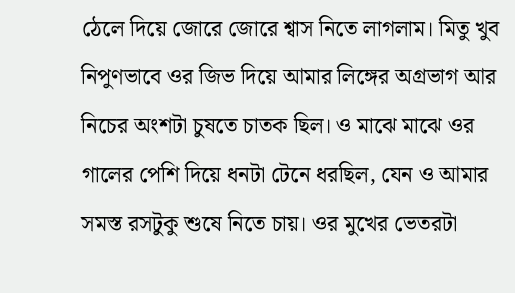ঠেলে দিয়ে জোরে জোরে শ্বাস নিতে লাগলাম। মিতু খুব নিপুণভাবে ওর জিভ দিয়ে আমার লিঙ্গের অগ্রভাগ আর নিচের অংশটা চুষতে চাতক ছিল। ও মাঝে মাঝে ওর গালের পেশি দিয়ে ধনটা টেনে ধরছিল, যেন ও আমার সমস্ত রসটুকু শুষে নিতে চায়। ওর মুখের ভেতরটা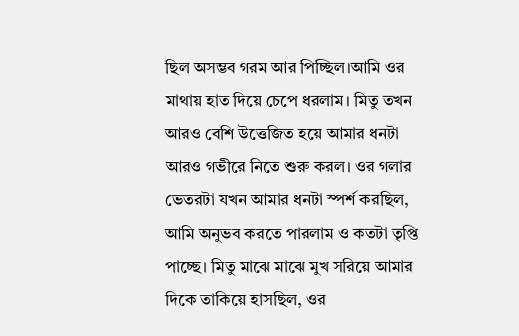ছিল অসম্ভব গরম আর পিচ্ছিল।আমি ওর মাথায় হাত দিয়ে চেপে ধরলাম। মিতু তখন আরও বেশি উত্তেজিত হয়ে আমার ধনটা আরও গভীরে নিতে শুরু করল। ওর গলার ভেতরটা যখন আমার ধনটা স্পর্শ করছিল, আমি অনুভব করতে পারলাম ও কতটা তৃপ্তি পাচ্ছে। মিতু মাঝে মাঝে মুখ সরিয়ে আমার দিকে তাকিয়ে হাসছিল, ওর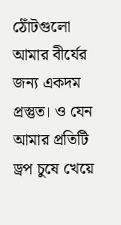ঠোঁটগুলো আমার বীর্যের জন্য একদম প্রস্তুত। ও যেন আমার প্রতিটি ড্রপ চুষে খেয়ে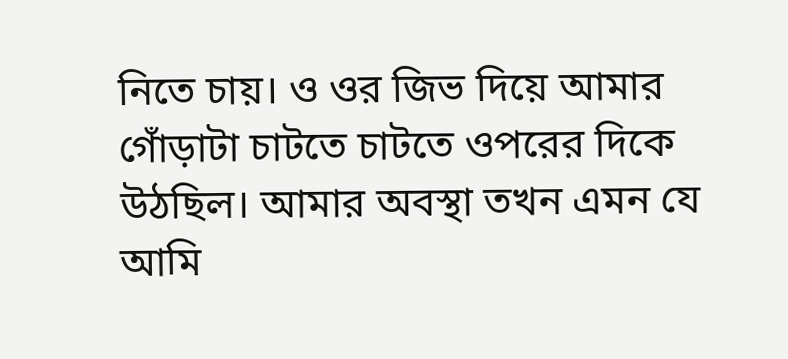নিতে চায়। ও ওর জিভ দিয়ে আমার গোঁড়াটা চাটতে চাটতে ওপরের দিকে উঠছিল। আমার অবস্থা তখন এমন যে আমি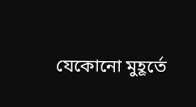যেকোনো মুহূর্তে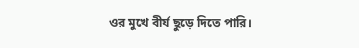ওর মুখে বীর্য ছুড়ে দিতে পারি।